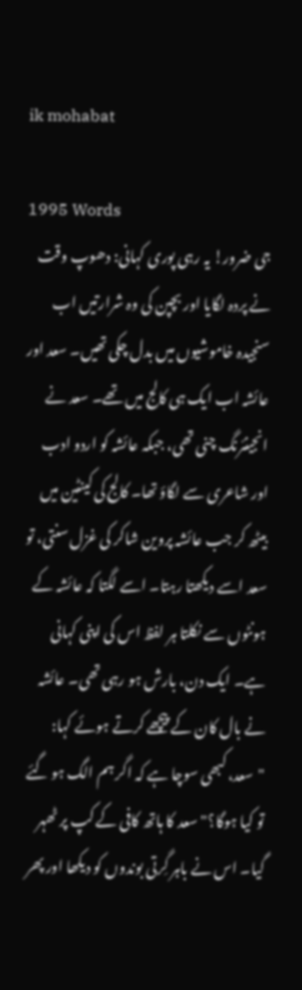ik mohabat

1995 Words
جی ضرور! یہ رہی پوری کہانی: دھوپ وقت نے پردہ لگایا اور بچپن کی وہ شرارتیں اب سنجیدہ خاموشیوں میں بدل چکی تھیں۔ سعد اور عائشہ اب ایک ہی کالج میں تھے۔ سعد نے انجینئرنگ چنی تھی، جبکہ عائشہ کو اردو ادب اور شاعری سے لگاؤ تھا۔ کالج کی کینٹین میں بیٹھ کر جب عائشہ پروین شاکر کی غزل سنتی، تو سعد اسے دیکھتا رہتا۔ اسے لگتا کہ عائشہ کے ہونٹوں سے نکلتا ہر لفظ اس کی اپنی کہانی ہے۔ ایک دن، بارش ہو رہی تھی۔ عائشہ نے بال کان کے پیچھے کرتے ہوئے کہا: "سعد، کبھی سوچا ہے کہ اگر ہم الگ ہو گئے تو کیا ہوگا؟" سعد کا ہاتھ کافی کے کپ پر ٹھہر گیا۔ اس نے باہر گِرتی بوندوں کو دیکھا اور پھر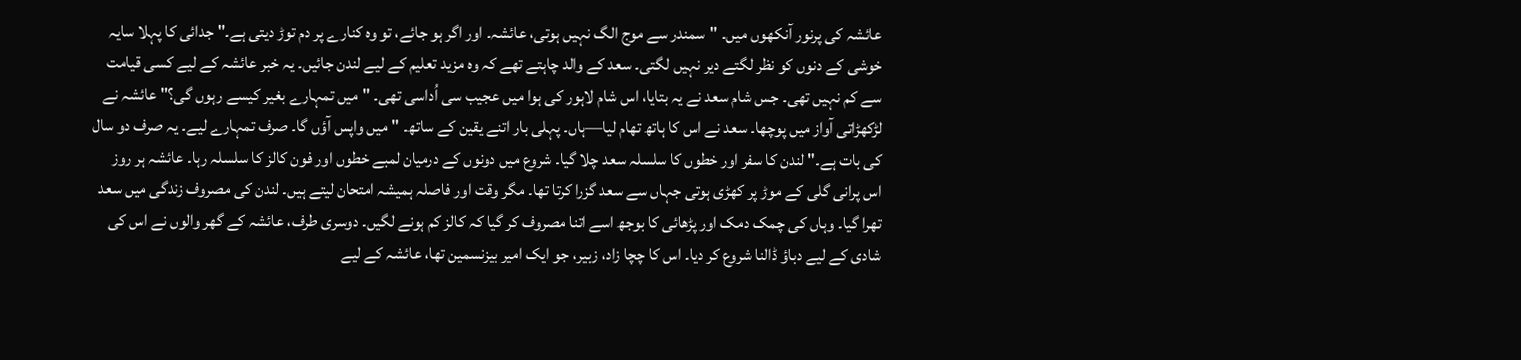عائشہ کی پرنور آنکھوں میں۔ "سمندر سے موج الگ نہیں ہوتی، عائشہ۔ اور اگر ہو جائے، تو وہ کنارے پر دم توڑ دیتی ہے۔" جدائی کا پہلا سایہ خوشی کے دنوں کو نظر لگتے دیر نہیں لگتی۔ سعد کے والد چاہتے تھے کہ وہ مزید تعلیم کے لیے لندن جائیں۔ یہ خبر عائشہ کے لیے کسی قیامت سے کم نہیں تھی۔ جس شام سعد نے یہ بتایا، اس شام لاہور کی ہوا میں عجیب سی اُداسی تھی۔ "میں تمہارے بغیر کیسے رہوں گی؟" عائشہ نے لڑکھڑاتی آواز میں پوچھا۔ سعد نے اس کا ہاتھ تھام لیا—ہاں۔ پہلی بار اتنے یقین کے ساتھ۔ "میں واپس آؤں گا۔ صرف تمہارے لیے۔ یہ صرف دو سال کی بات ہے۔" لندن کا سفر اور خطوں کا سلسلہ سعد چلا گیا۔ شروع میں دونوں کے درمیان لمبے خطوں اور فون کالز کا سلسلہ رہا۔ عائشہ ہر روز اس پرانی گلی کے موڑ پر کھڑی ہوتی جہاں سے سعد گزرا کرتا تھا۔ مگر وقت اور فاصلہ ہمیشہ امتحان لیتے ہیں۔ لندن کی مصروف زندگی میں سعد تھرا گیا۔ وہاں کی چمک دمک اور پڑھائی کا بوجھ اسے اتنا مصروف کر گیا کہ کالز کم ہونے لگیں۔ دوسری طرف، عائشہ کے گھر والوں نے اس کی شادی کے لیے دباؤ ڈالنا شروع کر دیا۔ اس کا چچا زاد، زبیر، جو ایک امیر بیزنسمین تھا، عائشہ کے لیے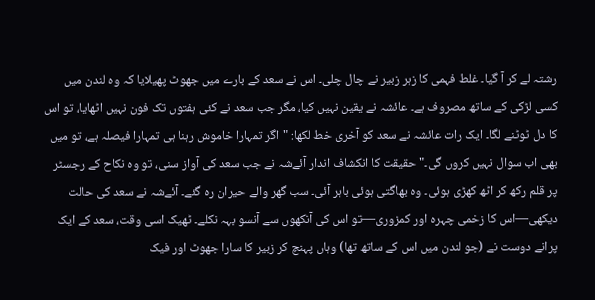رشتہ لے کر آ گیا۔ غلط فہمی کا زہر زبیر نے چال چلی۔ اس نے سعد کے بارے میں جھوٹ پھیلایا کہ وہ لندن میں کسی لڑکی کے ساتھ مصروف ہے۔ عائشہ نے یقین نہیں کیا، مگر جب سعد نے کئی ہفتوں تک فون نہیں اٹھایا، تو اس کا دل ٹوٹنے لگا۔ ایک رات عائشہ نے سعد کو آخری خط لکھا: "اگر تمہارا خاموش رہنا ہی تمہارا فیصلہ ہے، تو میں بھی اب سوال نہیں کروں گی۔" حقیقت کا انکشاف اندار آئےشہ نے جب سعد کی آواز سنی، تو وہ نکاح کے رجسٹر پر قلم رکھ کر اٹھ کھڑی ہوئی۔ وہ بھاگتی ہوئی باہر آئی۔ سب گھر والے حیران رہ گئے۔ آئےشہ نے سعد کی حالت دیکھی—اس کا زخمی چہرہ اور کمزوری—تو اس کی آنکھوں سے آنسو بہہ نکلے۔ ٹھیک اسی وقت، سعد کے ایک پرانے دوست نے (جو لندن میں اس کے ساتھ تھا) وہاں پہنچ کر زبیر کا سارا جھوٹ اور فیک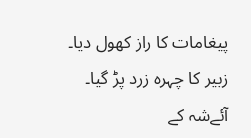پیغامات کا راز کھول دیا۔ زبیر کا چہرہ زرد پڑ گیا۔ آئےشہ کے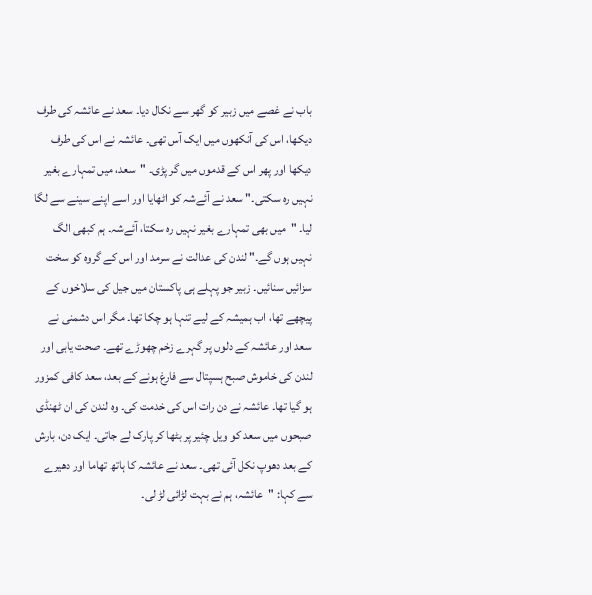باب نے غصے میں زبیر کو گھر سے نکال دیا۔ سعد نے عائشہ کی طرف دیکھا، اس کی آنکھوں میں ایک آس تھی۔ عائشہ نے اس کی طرف دیکھا اور پھر اس کے قدموں میں گر پڑی۔ "سعد، میں تمہارے بغیر نہیں رہ سکتی۔" سعد نے آئےشہ کو اٹھایا اور اسے اپنے سینے سے لگا لیا۔ "میں بھی تمہارے بغیر نہیں رہ سکتا، آئےشہ۔ ہم کبھی الگ نہیں ہوں گے۔" لندن کی عدالت نے سرمد اور اس کے گروہ کو سخت سزائیں سنائیں۔ زبیر جو پہلے ہی پاکستان میں جیل کی سلاخوں کے پیچھے تھا، اب ہمیشہ کے لیے تنہا ہو چکا تھا۔ مگر اس دشمنی نے سعد اور عائشہ کے دلوں پر گہرے زخم چھوڑے تھے۔ صحت یابی اور لندن کی خاموش صبح ہسپتال سے فارغ ہونے کے بعد، سعد کافی کمزور ہو گیا تھا۔ عائشہ نے دن رات اس کی خدمت کی۔ وہ لندن کی ان ٹھنڈی صبحوں میں سعد کو ویل چئیر پر بٹھا کر پارک لے جاتی۔ ایک دن، بارش کے بعد دھوپ نکل آئی تھی۔ سعد نے عائشہ کا ہاتھ تھاما اور دھیرے سے کہا: "عائشہ، ہم نے بہت لڑائی لڑ لی۔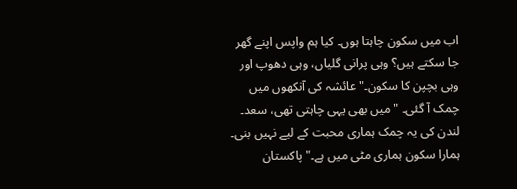اب میں سکون چاہتا ہوں۔ کیا ہم واپس اپنے گھر جا سکتے ہیں؟ وہی پرانی گلیاں، وہی دھوپ اور وہی بچپن کا سکون۔" عائشہ کی آنکھوں میں چمک آ گئی۔ "میں بھی یہی چاہتی تھی، سعد۔ لندن کی یہ چمک ہماری محبت کے لیے نہیں بنی۔ ہمارا سکون ہماری مٹی میں ہے۔" پاکستان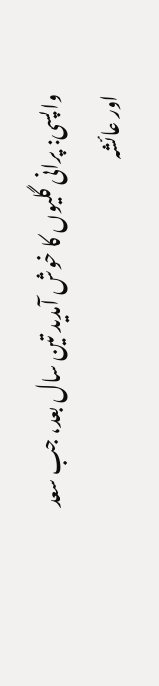واپسی: پرانی گلیوں کا خوش آمدید تین سال بعد، جب سعد اور عائشہ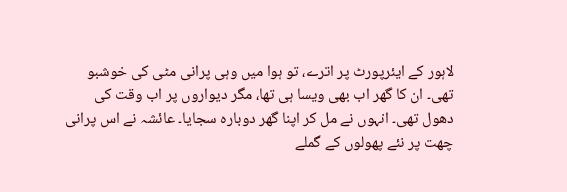لاہور کے ایئرپورٹ پر اترے، تو ہوا میں وہی پرانی مٹی کی خوشبو تھی۔ ان کا گھر اب بھی ویسا ہی تھا، مگر دیواروں پر اب وقت کی دھول تھی۔ انہوں نے مل کر اپنا گھر دوبارہ سجایا۔ عائشہ نے اس پرانی چھت پر نئے پھولوں کے گملے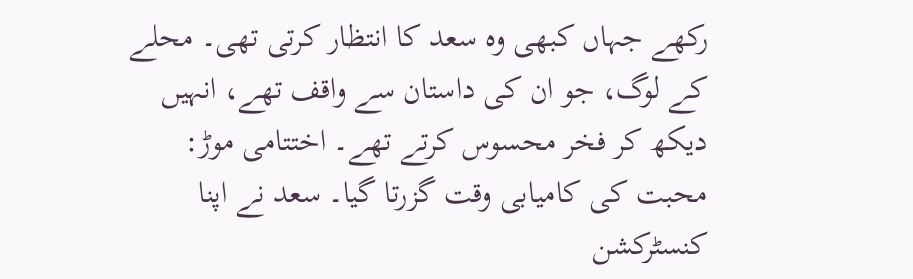رکھے جہاں کبھی وہ سعد کا انتظار کرتی تھی۔ محلے کے لوگ، جو ان کی داستان سے واقف تھے، انہیں دیکھ کر فخر محسوس کرتے تھے۔ اختتامی موڑ: محبت کی کامیابی وقت گزرتا گیا۔ سعد نے اپنا کنسٹرکشن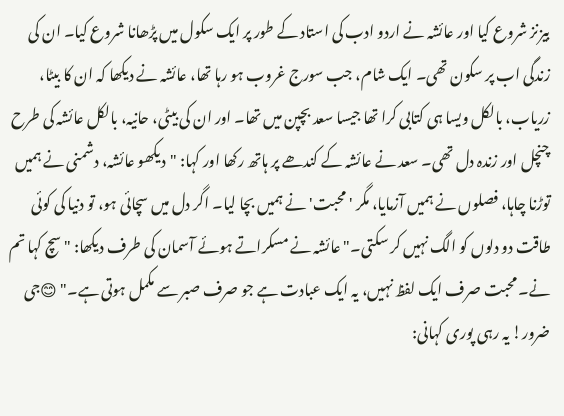بیزنز شروع کیا اور عائشہ نے اردو ادب کی استاد کے طور پر ایک سکول میں پڑھانا شروع کیا۔ ان کی زندگی اب پر سکون تھی۔ ایک شام، جب سورج غروب ہو رہا تھا، عائشہ نے دیکھا کہ ان کا بیٹا، زریاب، بالکل ویسا ہی کتابی کرا تھا جیسا سعد بچپن میں تھا۔ اور ان کی بیٹی، حانیہ، بالکل عائشہ کی طرح چنچل اور زندہ دل تھی۔ سعد نے عائشہ کے کندھے پر ہاتھ رکھا اور کہا: "دیکھو عائشہ، دشمنی نے ہمیں توڑنا چاہا، فصلوں نے ہمیں آزمایا، مگر 'محبت' نے ہمیں بچا لیا۔ اگر دل میں سچائی ہو، تو دنیا کی کوئی طاقت دو دلوں کو الگ نہیں کر سکتی۔" عائشہ نے مسکراتے ہوئے آسمان کی طرف دیکھا: "سچ کہا تم نے۔ محبت صرف ایک لفظ نہیں، یہ ایک عبادت ہے جو صرف صبر سے مکمل ہوتی ہے۔" 😊جی ضرور! یہ رہی پوری کہانی: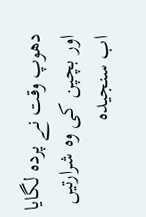دھوپ وقت نے پردہ لگایا اور بچپن کی وہ شرارتیں اب سنجیدہ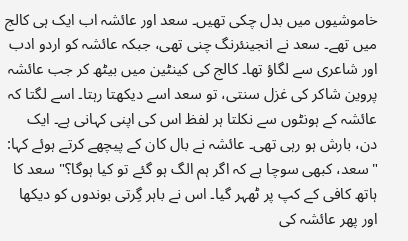خاموشیوں میں بدل چکی تھیں۔ سعد اور عائشہ اب ایک ہی کالج میں تھے۔ سعد نے انجینئرنگ چنی تھی، جبکہ عائشہ کو اردو ادب اور شاعری سے لگاؤ تھا۔ کالج کی کینٹین میں بیٹھ کر جب عائشہ پروین شاکر کی غزل سنتی، تو سعد اسے دیکھتا رہتا۔ اسے لگتا کہ عائشہ کے ہونٹوں سے نکلتا ہر لفظ اس کی اپنی کہانی ہے۔ ایک دن، بارش ہو رہی تھی۔ عائشہ نے بال کان کے پیچھے کرتے ہوئے کہا: "سعد، کبھی سوچا ہے کہ اگر ہم الگ ہو گئے تو کیا ہوگا؟" سعد کا ہاتھ کافی کے کپ پر ٹھہر گیا۔ اس نے باہر گِرتی بوندوں کو دیکھا اور پھر عائشہ کی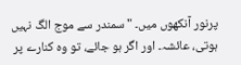پرنور آنکھوں میں۔ "سمندر سے موج الگ نہیں ہوتی، عائشہ۔ اور اگر ہو جائے، تو وہ کنارے پر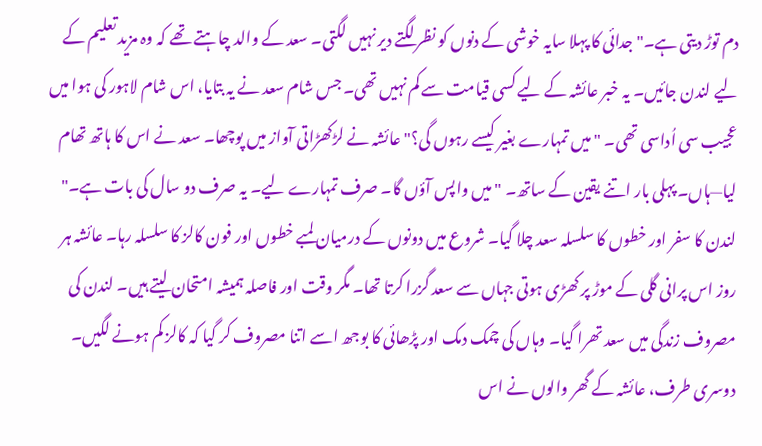دم توڑ دیتی ہے۔" جدائی کا پہلا سایہ خوشی کے دنوں کو نظر لگتے دیر نہیں لگتی۔ سعد کے والد چاہتے تھے کہ وہ مزید تعلیم کے لیے لندن جائیں۔ یہ خبر عائشہ کے لیے کسی قیامت سے کم نہیں تھی۔ جس شام سعد نے یہ بتایا، اس شام لاہور کی ہوا میں عجیب سی اُداسی تھی۔ "میں تمہارے بغیر کیسے رہوں گی؟" عائشہ نے لڑکھڑاتی آواز میں پوچھا۔ سعد نے اس کا ہاتھ تھام لیا—ہاں۔ پہلی بار اتنے یقین کے ساتھ۔ "میں واپس آؤں گا۔ صرف تمہارے لیے۔ یہ صرف دو سال کی بات ہے۔" لندن کا سفر اور خطوں کا سلسلہ سعد چلا گیا۔ شروع میں دونوں کے درمیان لمبے خطوں اور فون کالز کا سلسلہ رہا۔ عائشہ ہر روز اس پرانی گلی کے موڑ پر کھڑی ہوتی جہاں سے سعد گزرا کرتا تھا۔ مگر وقت اور فاصلہ ہمیشہ امتحان لیتے ہیں۔ لندن کی مصروف زندگی میں سعد تھرا گیا۔ وہاں کی چمک دمک اور پڑھائی کا بوجھ اسے اتنا مصروف کر گیا کہ کالز کم ہونے لگیں۔ دوسری طرف، عائشہ کے گھر والوں نے اس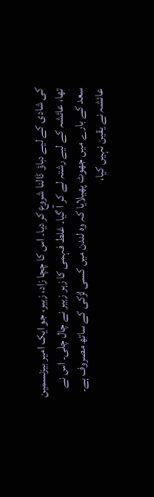کی شادی کے لیے دباؤ ڈالنا شروع کر دیا۔ اس کا چچا زاد، زبیر، جو ایک امیر بیزنسمین تھا، عائشہ کے لیے رشتہ لے کر آ گیا۔ غلط فہمی کا زہر زبیر نے چال چلی۔ اس نے سعد کے بارے میں جھوٹ پھیلایا کہ وہ لندن میں کسی لڑکی کے ساتھ مصروف ہے۔ عائشہ نے یقین نہیں کیا،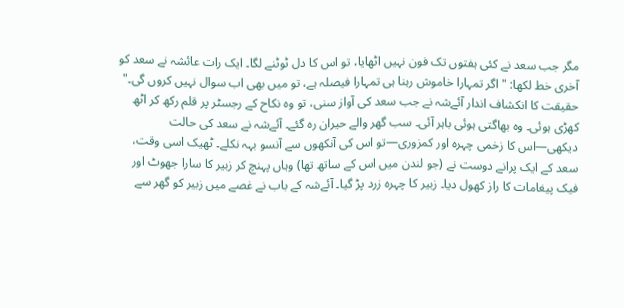مگر جب سعد نے کئی ہفتوں تک فون نہیں اٹھایا، تو اس کا دل ٹوٹنے لگا۔ ایک رات عائشہ نے سعد کو آخری خط لکھا: "اگر تمہارا خاموش رہنا ہی تمہارا فیصلہ ہے، تو میں بھی اب سوال نہیں کروں گی۔" حقیقت کا انکشاف اندار آئےشہ نے جب سعد کی آواز سنی، تو وہ نکاح کے رجسٹر پر قلم رکھ کر اٹھ کھڑی ہوئی۔ وہ بھاگتی ہوئی باہر آئی۔ سب گھر والے حیران رہ گئے۔ آئےشہ نے سعد کی حالت دیکھی—اس کا زخمی چہرہ اور کمزوری—تو اس کی آنکھوں سے آنسو بہہ نکلے۔ ٹھیک اسی وقت، سعد کے ایک پرانے دوست نے (جو لندن میں اس کے ساتھ تھا) وہاں پہنچ کر زبیر کا سارا جھوٹ اور فیک پیغامات کا راز کھول دیا۔ زبیر کا چہرہ زرد پڑ گیا۔ آئےشہ کے باب نے غصے میں زبیر کو گھر سے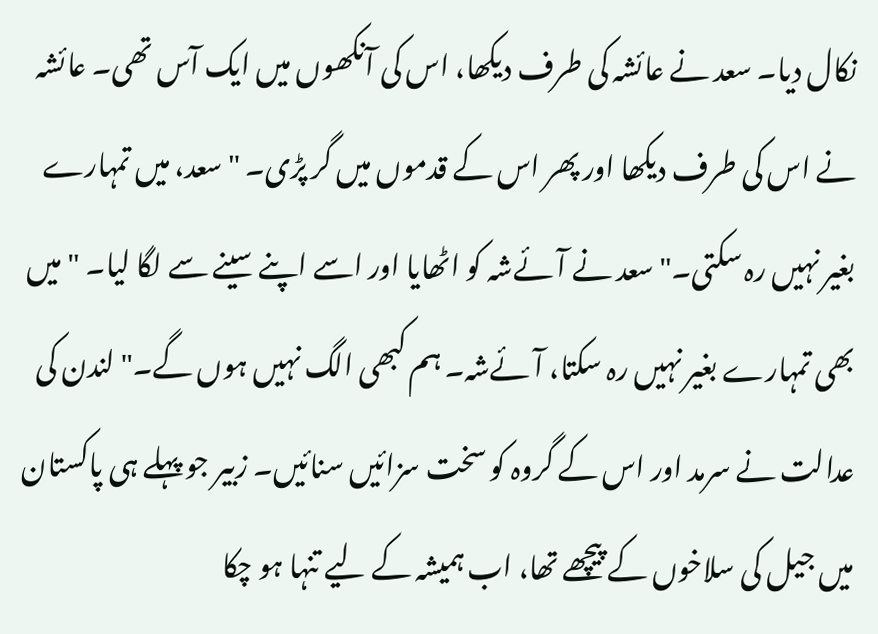نکال دیا۔ سعد نے عائشہ کی طرف دیکھا، اس کی آنکھوں میں ایک آس تھی۔ عائشہ نے اس کی طرف دیکھا اور پھر اس کے قدموں میں گر پڑی۔ "سعد، میں تمہارے بغیر نہیں رہ سکتی۔" سعد نے آئےشہ کو اٹھایا اور اسے اپنے سینے سے لگا لیا۔ "میں بھی تمہارے بغیر نہیں رہ سکتا، آئےشہ۔ ہم کبھی الگ نہیں ہوں گے۔" لندن کی عدالت نے سرمد اور اس کے گروہ کو سخت سزائیں سنائیں۔ زبیر جو پہلے ہی پاکستان میں جیل کی سلاخوں کے پیچھے تھا، اب ہمیشہ کے لیے تنہا ہو چکا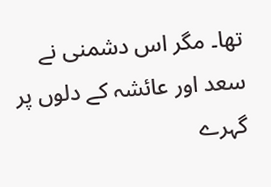تھا۔ مگر اس دشمنی نے سعد اور عائشہ کے دلوں پر گہرے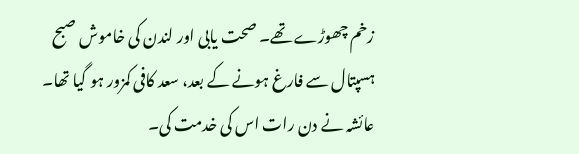زخم چھوڑے تھے۔ صحت یابی اور لندن کی خاموش صبح ہسپتال سے فارغ ہونے کے بعد، سعد کافی کمزور ہو گیا تھا۔ عائشہ نے دن رات اس کی خدمت کی۔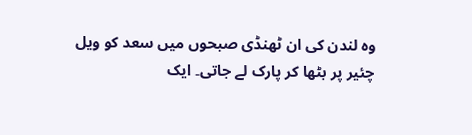وہ لندن کی ان ٹھنڈی صبحوں میں سعد کو ویل چئیر پر بٹھا کر پارک لے جاتی۔ ایک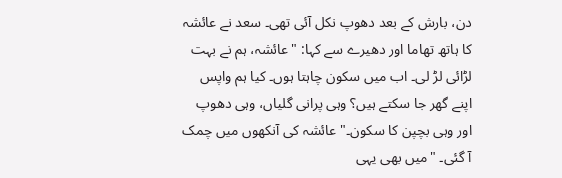دن، بارش کے بعد دھوپ نکل آئی تھی۔ سعد نے عائشہ کا ہاتھ تھاما اور دھیرے سے کہا: "عائشہ، ہم نے بہت لڑائی لڑ لی۔ اب میں سکون چاہتا ہوں۔ کیا ہم واپس اپنے گھر جا سکتے ہیں؟ وہی پرانی گلیاں، وہی دھوپ اور وہی بچپن کا سکون۔" عائشہ کی آنکھوں میں چمک آ گئی۔ "میں بھی یہی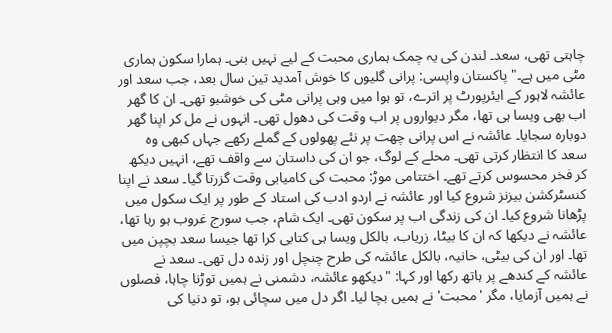چاہتی تھی، سعد۔ لندن کی یہ چمک ہماری محبت کے لیے نہیں بنی۔ ہمارا سکون ہماری مٹی میں ہے۔" پاکستان واپسی: پرانی گلیوں کا خوش آمدید تین سال بعد، جب سعد اور عائشہ لاہور کے ایئرپورٹ پر اترے، تو ہوا میں وہی پرانی مٹی کی خوشبو تھی۔ ان کا گھر اب بھی ویسا ہی تھا، مگر دیواروں پر اب وقت کی دھول تھی۔ انہوں نے مل کر اپنا گھر دوبارہ سجایا۔ عائشہ نے اس پرانی چھت پر نئے پھولوں کے گملے رکھے جہاں کبھی وہ سعد کا انتظار کرتی تھی۔ محلے کے لوگ، جو ان کی داستان سے واقف تھے، انہیں دیکھ کر فخر محسوس کرتے تھے۔ اختتامی موڑ: محبت کی کامیابی وقت گزرتا گیا۔ سعد نے اپنا کنسٹرکشن بیزنز شروع کیا اور عائشہ نے اردو ادب کی استاد کے طور پر ایک سکول میں پڑھانا شروع کیا۔ ان کی زندگی اب پر سکون تھی۔ ایک شام، جب سورج غروب ہو رہا تھا، عائشہ نے دیکھا کہ ان کا بیٹا، زریاب، بالکل ویسا ہی کتابی کرا تھا جیسا سعد بچپن میں تھا۔ اور ان کی بیٹی، حانیہ، بالکل عائشہ کی طرح چنچل اور زندہ دل تھی۔ سعد نے عائشہ کے کندھے پر ہاتھ رکھا اور کہا: "دیکھو عائشہ، دشمنی نے ہمیں توڑنا چاہا، فصلوں نے ہمیں آزمایا، مگر 'محبت' نے ہمیں بچا لیا۔ اگر دل میں سچائی ہو، تو دنیا کی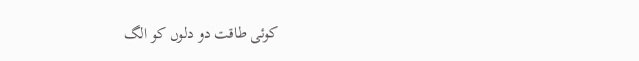کوئی طاقت دو دلوں کو الگ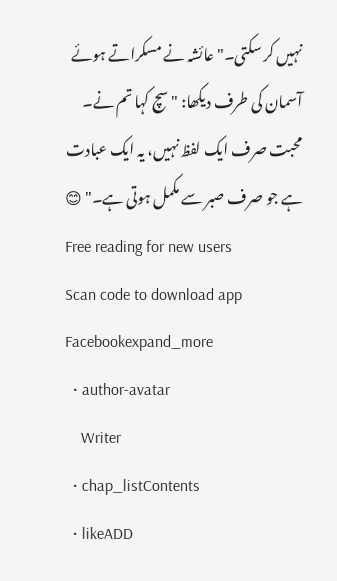نہیں کر سکتی۔" عائشہ نے مسکراتے ہوئے آسمان کی طرف دیکھا: "سچ کہا تم نے۔ محبت صرف ایک لفظ نہیں، یہ ایک عبادت ہے جو صرف صبر سے مکمل ہوتی ہے۔" 😊
Free reading for new users
Scan code to download app
Facebookexpand_more
  • author-avatar
    Writer
  • chap_listContents
  • likeADD